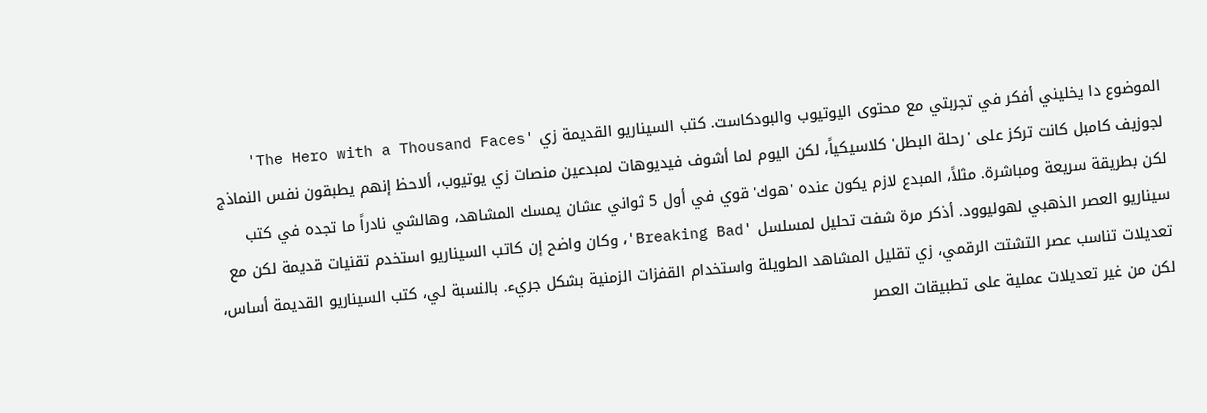الموضوع دا يخليني أفكر في تجربتي مع محتوى اليوتيوب والبودكاست. كتب السيناريو القديمة زي 'The Hero with a Thousand Faces' لجوزيف كامبل كانت تركز على 'رحلة البطل' كلاسيكياً، لكن اليوم لما أشوف فيديوهات لمبدعين منصات زي يوتيوب، ألاحظ إنهم يطبقون نفس النماذج لكن بطريقة سريعة ومباشرة. مثلاً، المبدع لازم يكون عنده 'هوك' قوي في أول 5 ثواني عشان يمسك المشاهد، وهالشي نادراً ما تجده في كتب سيناريو العصر الذهبي لهوليوود. أذكر مرة شفت تحليل لمسلسل 'Breaking Bad'، وكان واضح إن كاتب السيناريو استخدم تقنيات قديمة لكن مع تعديلات تناسب عصر التشتت الرقمي، زي تقليل المشاهد الطويلة واستخدام القفزات الزمنية بشكل جريء. بالنسبة لي، كتب السيناريو القديمة أساس، لكن من غير تعديلات عملية على تطبيقات العصر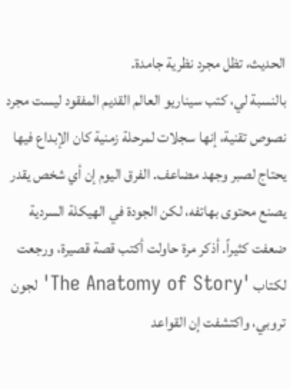الحديث، تظل مجرد نظرية جامدة.
بالنسبة لي، كتب سيناريو العالم القديم المفقود ليست مجرد نصوص تقنية، إنها سجلات لمرحلة زمنية كان الإبداع فيها يحتاج لصبر وجهد مضاعف. الفرق اليوم إن أي شخص يقدر يصنع محتوى بهاتفه، لكن الجودة في الهيكلة السردية ضعفت كثيراً. أذكر مرة حاولت أكتب قصة قصيرة، ورجعت لكتاب 'The Anatomy of Story' لجون تروبي، واكتشفت إن القواعد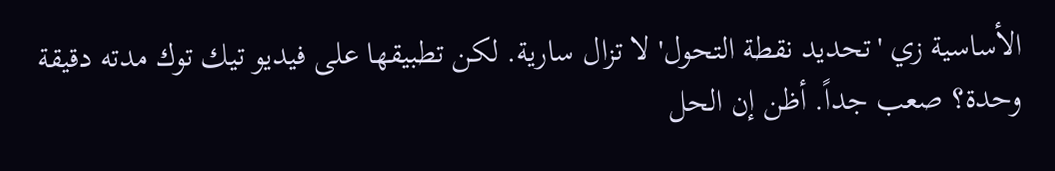الأساسية زي 'تحديد نقطة التحول' لا تزال سارية. لكن تطبيقها على فيديو تيك توك مدته دقيقة وحدة؟ صعب جداً. أظن إن الحل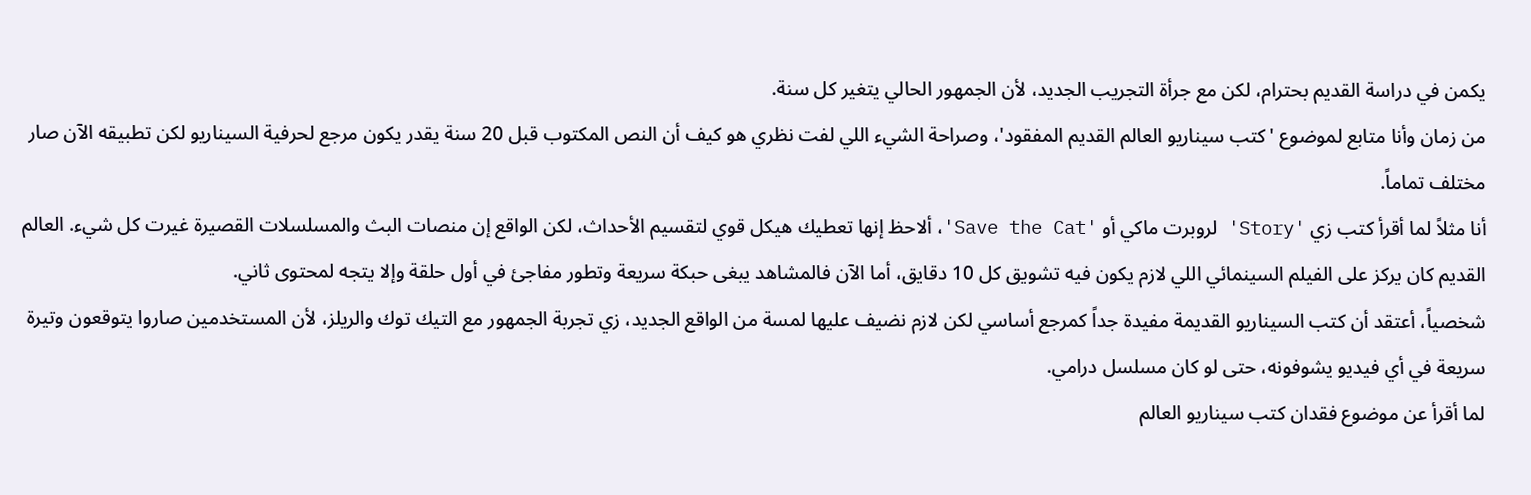يكمن في دراسة القديم بحترام، لكن مع جرأة التجريب الجديد، لأن الجمهور الحالي يتغير كل سنة.
من زمان وأنا متابع لموضوع 'كتب سيناريو العالم القديم المفقود'، وصراحة الشيء اللي لفت نظري هو كيف أن النص المكتوب قبل 20 سنة يقدر يكون مرجع لحرفية السيناريو لكن تطبيقه الآن صار مختلف تماماً.
أنا مثلاً لما أقرأ كتب زي 'Story' لروبرت ماكي أو 'Save the Cat'، ألاحظ إنها تعطيك هيكل قوي لتقسيم الأحداث، لكن الواقع إن منصات البث والمسلسلات القصيرة غيرت كل شيء. العالم القديم كان يركز على الفيلم السينمائي اللي لازم يكون فيه تشويق كل 10 دقايق، أما الآن فالمشاهد يبغى حبكة سريعة وتطور مفاجئ في أول حلقة وإلا يتجه لمحتوى ثاني.
شخصياً، أعتقد أن كتب السيناريو القديمة مفيدة جداً كمرجع أساسي لكن لازم نضيف عليها لمسة من الواقع الجديد، زي تجربة الجمهور مع التيك توك والريلز، لأن المستخدمين صاروا يتوقعون وتيرة سريعة في أي فيديو يشوفونه، حتى لو كان مسلسل درامي.
لما أقرأ عن موضوع فقدان كتب سيناريو العالم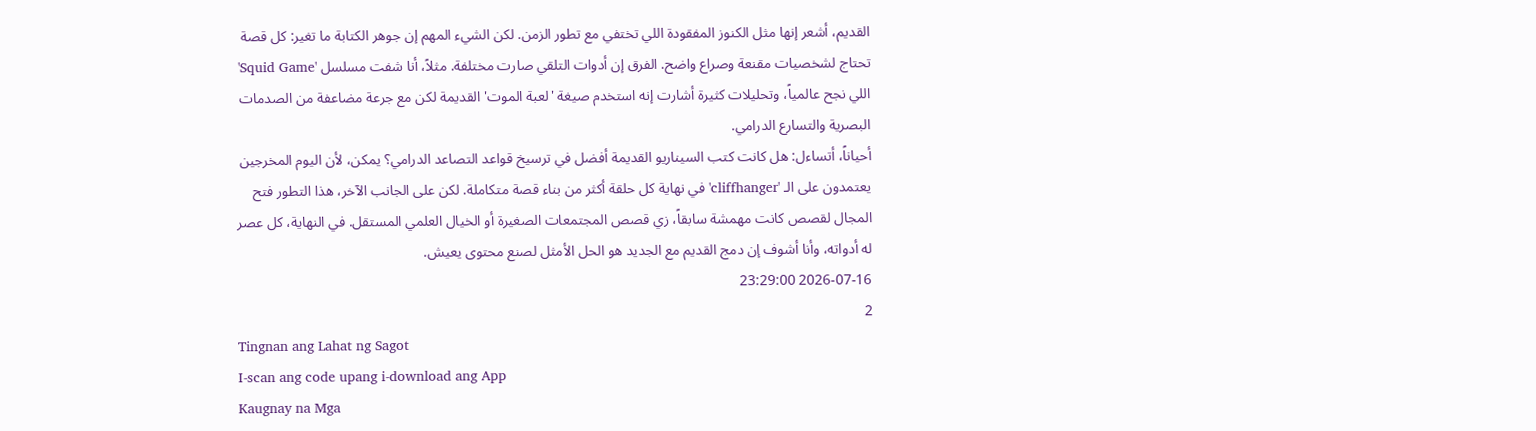القديم، أشعر إنها مثل الكنوز المفقودة اللي تختفي مع تطور الزمن. لكن الشيء المهم إن جوهر الكتابة ما تغير: كل قصة تحتاج لشخصيات مقنعة وصراع واضح. الفرق إن أدوات التلقي صارت مختلفة. مثلاً، أنا شفت مسلسل 'Squid Game' اللي نجح عالمياً، وتحليلات كثيرة أشارت إنه استخدم صيغة 'لعبة الموت' القديمة لكن مع جرعة مضاعفة من الصدمات البصرية والتسارع الدرامي.
أحياناً، أتساءل: هل كانت كتب السيناريو القديمة أفضل في ترسيخ قواعد التصاعد الدرامي؟ يمكن، لأن اليوم المخرجين يعتمدون على الـ 'cliffhanger' في نهاية كل حلقة أكثر من بناء قصة متكاملة. لكن على الجانب الآخر، هذا التطور فتح المجال لقصص كانت مهمشة سابقاً، زي قصص المجتمعات الصغيرة أو الخيال العلمي المستقل. في النهاية، كل عصر له أدواته، وأنا أشوف إن دمج القديم مع الجديد هو الحل الأمثل لصنع محتوى يعيش.
2026-07-16 23:29:00
2
Tingnan ang Lahat ng Sagot
I-scan ang code upang i-download ang App
Kaugnay na Mga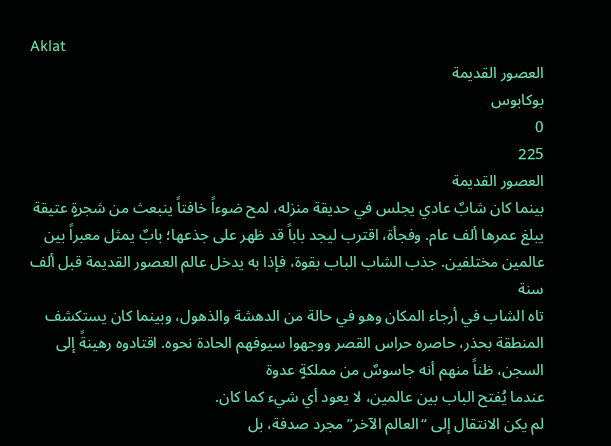Aklat
العصور القديمة
بوكابوس
0
225
العصور القديمة
بينما كان شابٌ عادي يجلس في حديقة منزله، لمح ضوءاً خافتاً ينبعث من شجرةٍ عتيقة يبلغ عمرها ألف عام. وفجأة، اقترب ليجد باباً قد ظهر على جذعها؛ بابٌ يمثل معبراً بين عالمين مختلفين. جذب الشاب الباب بقوة، فإذا به يدخل عالم العصور القديمة قبل ألف سنة
تاه الشاب في أرجاء المكان وهو في حالة من الدهشة والذهول، وبينما كان يستكشف المنطقة بحذر، حاصره حراس القصر ووجهوا سيوفهم الحادة نحوه. اقتادوه رهينةً إلى السجن، ظناً منهم أنه جاسوسٌ من مملكةٍ عدوة
عندما يُفتح الباب بين عالمين، لا يعود أي شيء كما كان.
لم يكن الانتقال إلى “العالم الآخر” مجرد صدفة، بل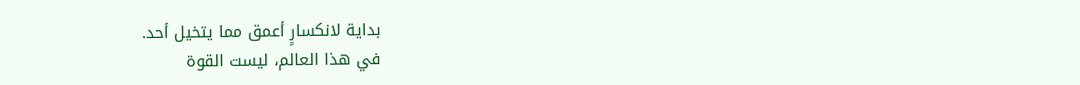بداية لانكسارٍ أعمق مما يتخيل أحد.
في هذا العالم، ليست القوة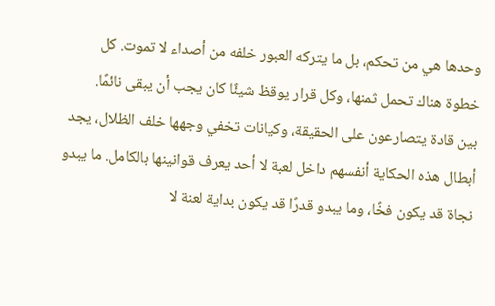وحدها هي من تحكم، بل ما يتركه العبور خلفه من أصداء لا تموت. كل خطوة هناك تحمل ثمنها، وكل قرار يوقظ شيئًا كان يجب أن يبقى نائمًا.
بين قادة يتصارعون على الحقيقة، وكيانات تخفي وجهها خلف الظلال، يجد أبطال هذه الحكاية أنفسهم داخل لعبة لا أحد يعرف قوانينها بالكامل. ما يبدو نجاة قد يكون فخًا، وما يبدو قدرًا قد يكون بداية لعنة لا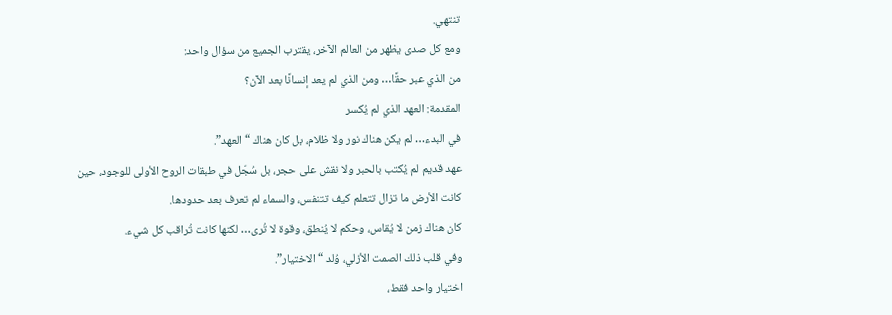تنتهي.
ومع كل صدى يظهر من العالم الآخر، يقترب الجميع من سؤال واحد:
من الذي عبر حقًا… ومن الذي لم يعد إنسانًا بعد الآن؟
المقدمة: العهد الذي لم يُكسر
في البدء… لم يكن هناك نور ولا ظلام، بل كان هناك “العهد”.
عهد قديم لم يُكتب بالحبر ولا نقش على حجر، بل سُجّل في طبقات الروح الأولى للوجود، حين كانت الأرض ما تزال تتعلم كيف تتنفس، والسماء لم تعرف بعد حدودها.
كان هناك زمن لا يُقاس، وحكم لا يُنطق، وقوة لا تُرى… لكنها كانت تُراقب كل شيء.
وفي قلب ذلك الصمت الأزلي، وُلد “الاختيار”.
اختيار واحد فقط،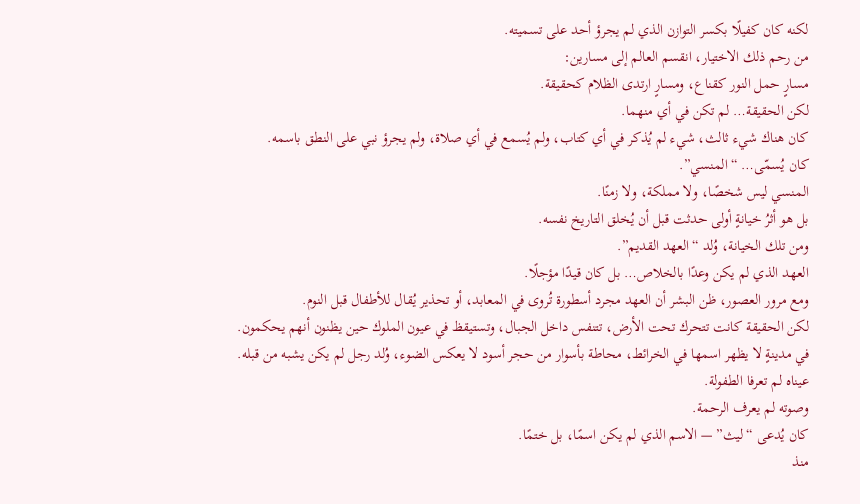لكنه كان كفيلًا بكسر التوازن الذي لم يجرؤ أحد على تسميته.
من رحم ذلك الاختيار، انقسم العالم إلى مسارين:
مسارٍ حمل النور كقناع، ومسارٍ ارتدى الظلام كحقيقة.
لكن الحقيقة… لم تكن في أي منهما.
كان هناك شيء ثالث، شيء لم يُذكر في أي كتاب، ولم يُسمع في أي صلاة، ولم يجرؤ نبي على النطق باسمه.
كان يُسمّى… “المنسي”.
المنسي ليس شخصًا، ولا مملكة، ولا زمنًا.
بل هو أثرُ خيانةٍ أولى حدثت قبل أن يُخلق التاريخ نفسه.
ومن تلك الخيانة، وُلد “العهد القديم”.
العهد الذي لم يكن وعدًا بالخلاص… بل كان قيدًا مؤجلًا.
ومع مرور العصور، ظن البشر أن العهد مجرد أسطورة تُروى في المعابد، أو تحذير يُقال للأطفال قبل النوم.
لكن الحقيقة كانت تتحرك تحت الأرض، تتنفس داخل الجبال، وتستيقظ في عيون الملوك حين يظنون أنهم يحكمون.
في مدينةٍ لا يظهر اسمها في الخرائط، محاطة بأسوار من حجر أسود لا يعكس الضوء، وُلد رجل لم يكن يشبه من قبله.
عيناه لم تعرفا الطفولة.
وصوته لم يعرف الرحمة.
كان يُدعى “ليث” — الاسم الذي لم يكن اسمًا، بل ختمًا.
منذ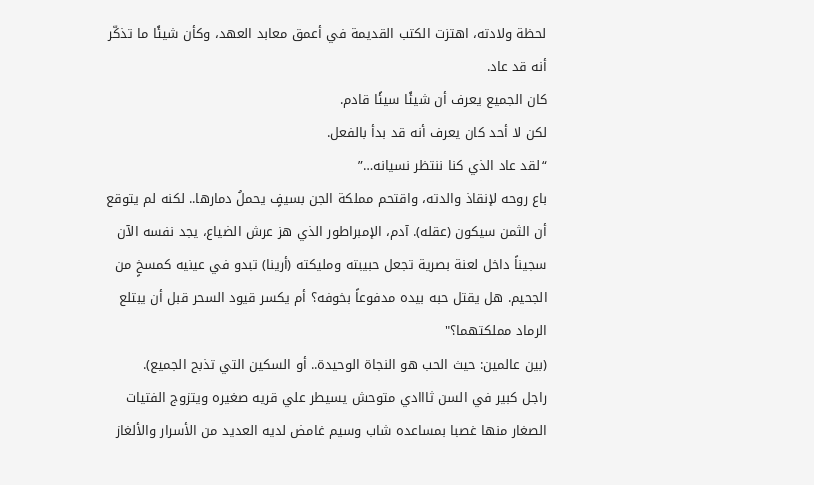لحظة ولادته، اهتزت الكتب القديمة في أعمق معابد العهد، وكأن شيئًا ما تذكّر أنه قد عاد.
كان الجميع يعرف أن شيئًا سيئًا قادم.
لكن لا أحد كان يعرف أنه قد بدأ بالفعل.
“لقد عاد الذي كنا ننتظر نسيانه…”
باع روحه لإنقاذ والدته، واقتحم مملكة الجن بسيفٍ يحملُ دمارها.. لكنه لم يتوقع أن الثمن سيكون (عقله). آدم، الإمبراطور الذي هز عرش الضياع، يجد نفسه الآن سجيناً داخل لعنة بصرية تجعل حبيبته ومليكته (أرينا) تبدو في عينيه كمسخٍ من الجحيم. هل يقتل حبه بيده مدفوعاً بخوفه؟ أم يكسر قيود السحر قبل أن يبتلع الرماد مملكتهما؟"
(بين عالمين: حيث الحب هو النجاة الوحيدة.. أو السكين التي تذبح الجميع).
راجل كبير في السن ثااادي متوحش يسيطر علي قريه صغيره ويتزوج الفتيات الصغار منها غصبا بمساعده شاب وسيم غامض لديه العديد من الأسرار والألغاز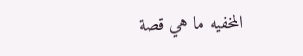المخفيه ما هي قصة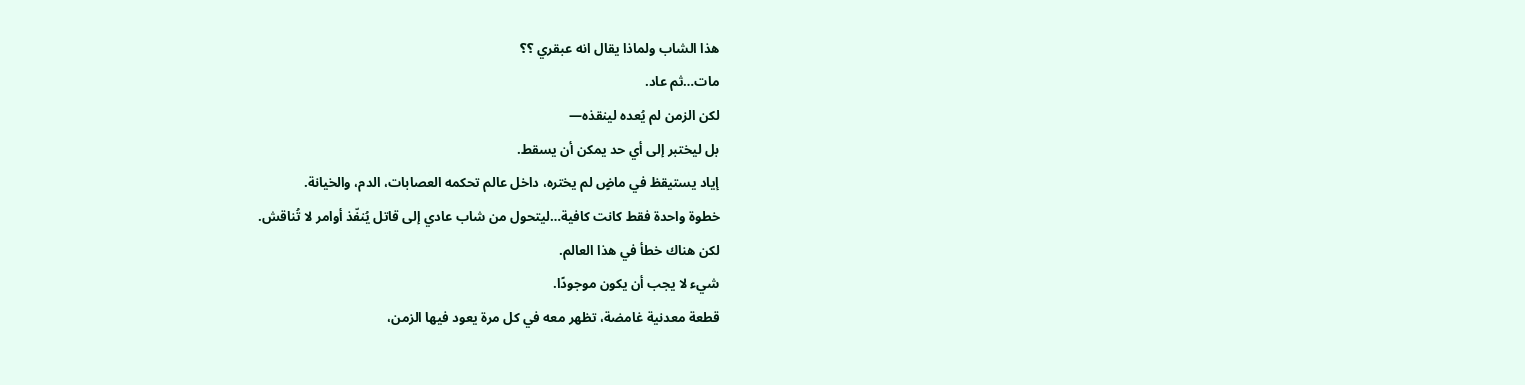هذا الشاب ولماذا يقال انه عبقري ؟؟
مات…ثم عاد.
لكن الزمن لم يُعده لينقذه—
بل ليختبر إلى أي حد يمكن أن يسقط.
إياد يستيقظ في ماضٍ لم يختره، داخل عالم تحكمه العصابات، الدم، والخيانة.
خطوة واحدة فقط كانت كافية…ليتحول من شاب عادي إلى قاتل يُنفّذ أوامر لا تُناقش.
لكن هناك خطأ في هذا العالم.
شيء لا يجب أن يكون موجودًا.
قطعة معدنية غامضة، تظهر معه في كل مرة يعود فيها الزمن،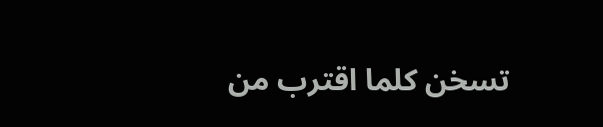تسخن كلما اقترب من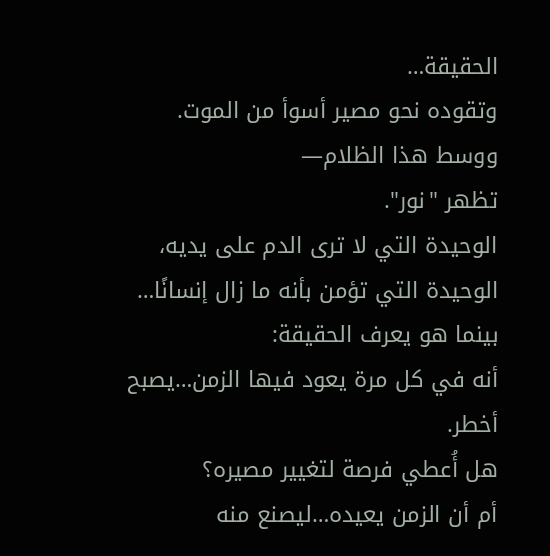الحقيقة…
وتقوده نحو مصير أسوأ من الموت.
ووسط هذا الظلام—
تظهر "نور".
الوحيدة التي لا ترى الدم على يديه،
الوحيدة التي تؤمن بأنه ما زال إنسانًا…
بينما هو يعرف الحقيقة:
أنه في كل مرة يعود فيها الزمن…يصبح أخطر.
هل أُعطي فرصة لتغيير مصيره؟
أم أن الزمن يعيده…ليصنع منه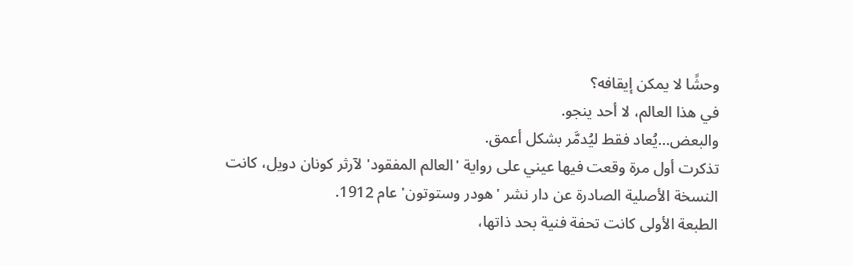وحشًا لا يمكن إيقافه؟
في هذا العالم، لا أحد ينجو.
والبعض…يُعاد فقط ليُدمَّر بشكل أعمق.
تذكرت أول مرة وقعت فيها عيني على رواية 'العالم المفقود' لآرثر كونان دويل، كانت النسخة الأصلية الصادرة عن دار نشر 'هودر وستوتون' عام 1912.
الطبعة الأولى كانت تحفة فنية بحد ذاتها،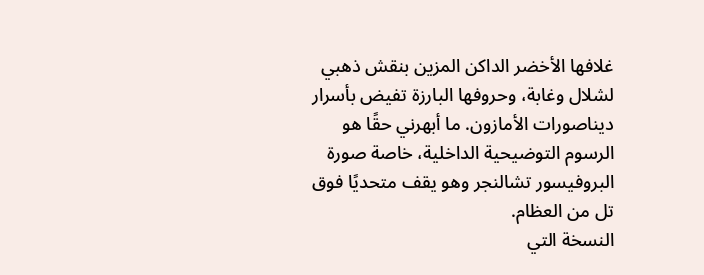غلافها الأخضر الداكن المزين بنقش ذهبي لشلال وغابة، وحروفها البارزة تفيض بأسرار ديناصورات الأمازون. ما أبهرني حقًا هو الرسوم التوضيحية الداخلية، خاصة صورة البروفيسور تشالنجر وهو يقف متحديًا فوق تل من العظام.
النسخة التي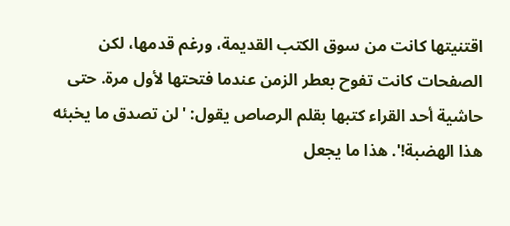اقتنيتها كانت من سوق الكتب القديمة، ورغم قدمها، لكن الصفحات كانت تفوح بعطر الزمن عندما فتحتها لأول مرة. حتى حاشية أحد القراء كتبها بقلم الرصاص يقول: 'لن تصدق ما يخبئه هذا الهضبة!'. هذا ما يجعل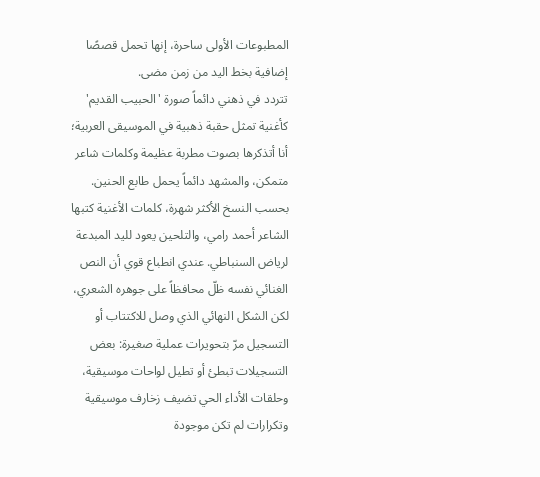المطبوعات الأولى ساحرة، إنها تحمل قصصًا إضافية بخط اليد من زمن مضى.
تتردد في ذهني دائماً صورة 'الحبيب القديم' كأغنية تمثل حقبة ذهبية في الموسيقى العربية؛ أنا أتذكرها بصوت مطربة عظيمة وكلمات شاعر متمكن، والمشهد دائماً يحمل طابع الحنين. بحسب النسخ الأكثر شهرة، كلمات الأغنية كتبها الشاعر أحمد رامي، والتلحين يعود لليد المبدعة لرياض السنباطي. عندي انطباع قوي أن النص الغنائي نفسه ظلّ محافظاً على جوهره الشعري، لكن الشكل النهائي الذي وصل للاكتتاب أو التسجيل مرّ بتحويرات عملية صغيرة: بعض التسجيلات تبطئ أو تطيل لواحات موسيقية، وحلقات الأداء الحي تضيف زخارف موسيقية وتكرارات لم تكن موجودة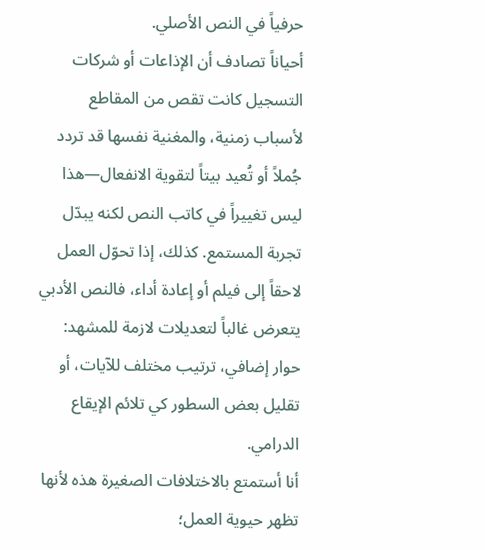حرفياً في النص الأصلي.
أحياناً تصادف أن الإذاعات أو شركات التسجيل كانت تقص من المقاطع لأسباب زمنية، والمغنية نفسها قد تردد جُملاً أو تُعيد بيتاً لتقوية الانفعال—هذا ليس تغييراً في كاتب النص لكنه يبدّل تجربة المستمع. كذلك، إذا تحوّل العمل لاحقاً إلى فيلم أو إعادة أداء، فالنص الأدبي يتعرض غالباً لتعديلات لازمة للمشهد: حوار إضافي، ترتيب مختلف للآيات، أو تقليل بعض السطور كي تلائم الإيقاع الدرامي.
أنا أستمتع بالاختلافات الصغيرة هذه لأنها تظهر حيوية العمل؛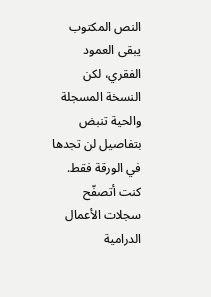النص المكتوب يبقى العمود الفقري، لكن النسخة المسجلة والحية تنبض بتفاصيل لن تجدها في الورقة فقط.
كنت أتصفّح سجلات الأعمال الدرامية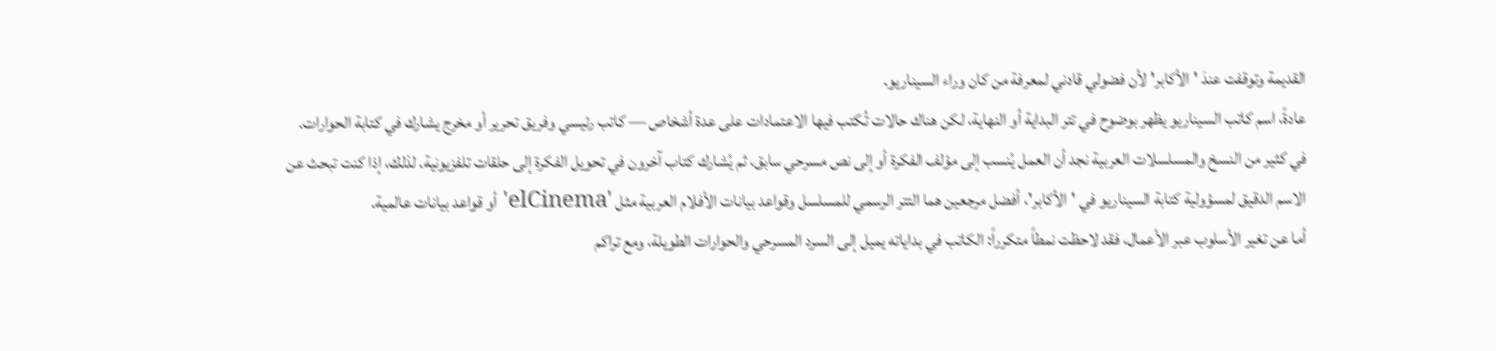القديمة وتوقفت عندَ 'الأكابر' لأن فضولي قادني لمعرفة من كان وراء السيناريو.
عادةً، اسم كاتب السيناريو يظهر بوضوح في تتر البداية أو النهاية، لكن هناك حالات تُكتب فيها الاعتمادات على عدة أشخاص — كاتب رئيسي وفريق تحرير أو مخرج يشارك في كتابة الحوارات. في كثير من النسخ والمسلسلات العربية نجد أن العمل يُنسب إلى مؤلف الفكرة أو إلى نص مسرحي سابق، ثم يُشارك كتاب آخرون في تحويل الفكرة إلى حلقات تلفزيونية. لذلك، إذا كنت تبحث عن الاسم الدقيق لمسؤولية كتابة السيناريو في 'الأكابر'، أفضل مرجعين هما التتر الرسمي للمسلسل وقواعد بيانات الأفلام العربية مثل 'elCinema' أو قواعد بيانات عالمية.
أما عن تغير الأسلوب عبر الأعمال، فقد لاحظت نمطاً متكرراً: الكاتب في بداياته يميل إلى السرد المسرحي والحوارات الطويلة، ومع تراكم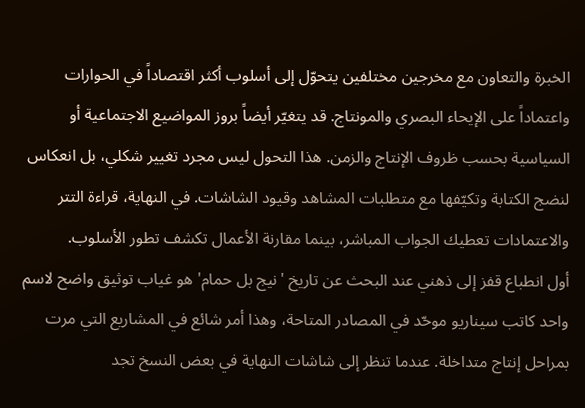الخبرة والتعاون مع مخرجين مختلفين يتحوّل إلى أسلوب أكثر اقتصاداً في الحوارات واعتماداً على الإيحاء البصري والمونتاج. قد يتغيّر أيضاً بروز المواضيع الاجتماعية أو السياسية بحسب ظروف الإنتاج والزمن. هذا التحول ليس مجرد تغيير شكلي، بل انعكاس لنضج الكتابة وتكيّفها مع متطلبات المشاهد وقيود الشاشات. في النهاية، قراءة التتر والاعتمادات تعطيك الجواب المباشر، بينما مقارنة الأعمال تكشف تطور الأسلوب.
أول انطباع قفز إلى ذهني عند البحث عن تاريخ 'نيج بل حمام' هو غياب توثيق واضح لاسم واحد كاتب سيناريو موحّد في المصادر المتاحة، وهذا أمر شائع في المشاريع التي مرت بمراحل إنتاج متداخلة. عندما تنظر إلى شاشات النهاية في بعض النسخ تجد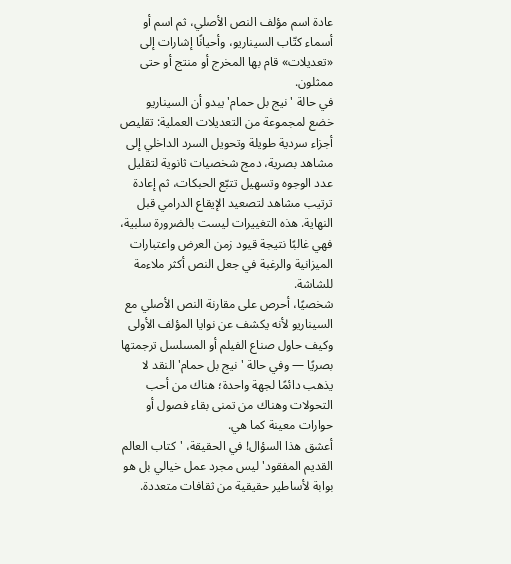عادة اسم مؤلف النص الأصلي، ثم اسم أو أسماء كتّاب السيناريو، وأحيانًا إشارات إلى «تعديلات» قام بها المخرج أو منتج أو حتى ممثلون.
في حالة 'نيج بل حمام' يبدو أن السيناريو خضع لمجموعة من التعديلات العملية: تقليص أجزاء سردية طويلة وتحويل السرد الداخلي إلى مشاهد بصرية، دمج شخصيات ثانوية لتقليل عدد الوجوه وتسهيل تتبّع الحبكات، ثم إعادة ترتيب مشاهد لتصعيد الإيقاع الدرامي قبل النهاية. هذه التغييرات ليست بالضرورة سلبية، فهي غالبًا نتيجة قيود زمن العرض واعتبارات الميزانية والرغبة في جعل النص أكثر ملاءمة للشاشة.
شخصيًا، أحرص على مقارنة النص الأصلي مع السيناريو لأنه يكشف عن نوايا المؤلف الأولى وكيف حاول صناع الفيلم أو المسلسل ترجمتها بصريًا — وفي حالة 'نيج بل حمام' النقد لا يذهب دائمًا لجهة واحدة؛ هناك من أحب التحولات وهناك من تمنى بقاء فصول أو حوارات معينة كما هي.
أعشق هذا السؤال! في الحقيقة، 'كتاب العالم القديم المفقود' ليس مجرد عمل خيالي بل هو بوابة لأساطير حقيقية من ثقافات متعددة.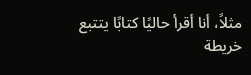مثلاً، أنا أقرأ حاليًا كتابًا يتتبع خريطة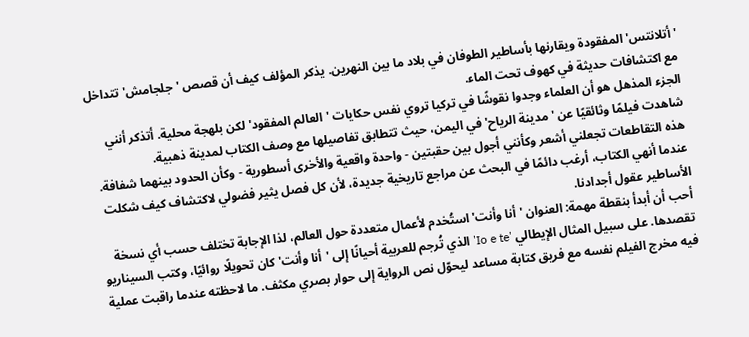'أتلانتس' المفقودة ويقارنها بأساطير الطوفان في بلاد ما بين النهرين. يذكر المؤلف كيف أن قصص 'جلجامش' تتداخل مع اكتشافات حديثة في كهوف تحت الماء.
الجزء المذهل هو أن العلماء وجدوا نقوشًا في تركيا تروي نفس حكايات 'العالم المفقود' لكن بلهجة محلية. أتذكر أنني شاهدت فيلمًا وثائقيًا عن 'مدينة الرياح' في اليمن، حيث تتطابق تفاصيلها مع وصف الكتاب لمدينة ذهبية.
هذه التقاطعات تجعلني أشعر وكأنني أجول بين حقبتين - واحدة واقعية والأخرى أسطورية - وكأن الحدود بينهما شفافة. عندما أنهي الكتاب، أرغب دائمًا في البحث عن مراجع تاريخية جديدة، لأن كل فصل يثير فضولي لاكتشاف كيف شكلت الأساطير عقول أجدادنا.
أحب أن أبدأ بنقطة مهمة: العنوان 'أنا وأنت' استُخدم لأعمال متعددة حول العالم، لذا الإجابة تختلف حسب أي نسخة تقصدها. على سبيل المثال الإيطالي 'Io e te' الذي تُرجم للعربية أحيانًا إلى 'أنا وأنت' كان تحويلًا روائيًا، وكتب السيناريو فيه مخرج الفيلم نفسه مع فريق كتابة مساعد ليحوّل نص الرواية إلى حوار بصري مكثف. ما لاحظته عندما راقبت عملية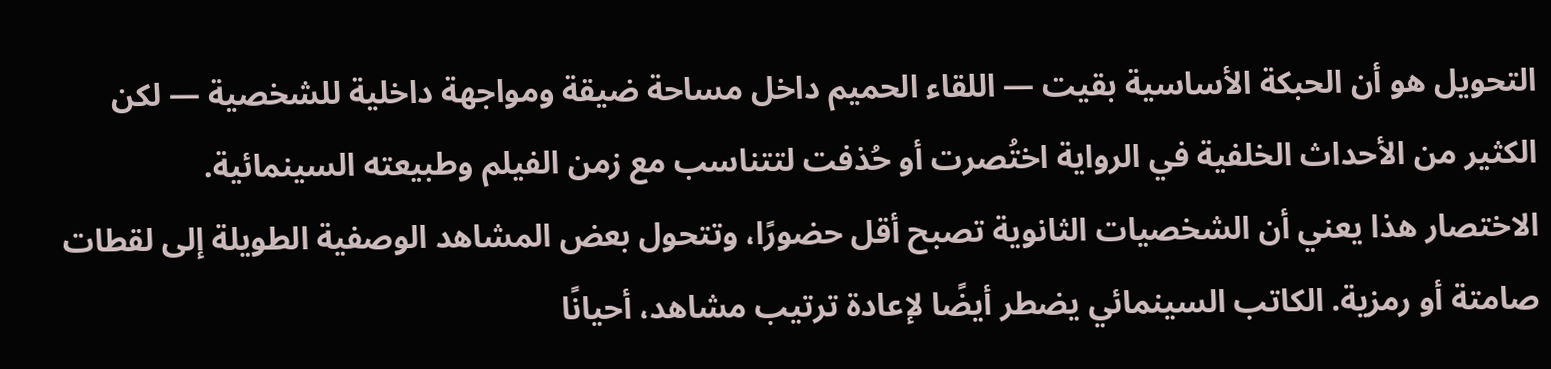التحويل هو أن الحبكة الأساسية بقيت — اللقاء الحميم داخل مساحة ضيقة ومواجهة داخلية للشخصية — لكن الكثير من الأحداث الخلفية في الرواية اختُصرت أو حُذفت لتتناسب مع زمن الفيلم وطبيعته السينمائية.
الاختصار هذا يعني أن الشخصيات الثانوية تصبح أقل حضورًا، وتتحول بعض المشاهد الوصفية الطويلة إلى لقطات صامتة أو رمزية. الكاتب السينمائي يضطر أيضًا لإعادة ترتيب مشاهد، أحيانًا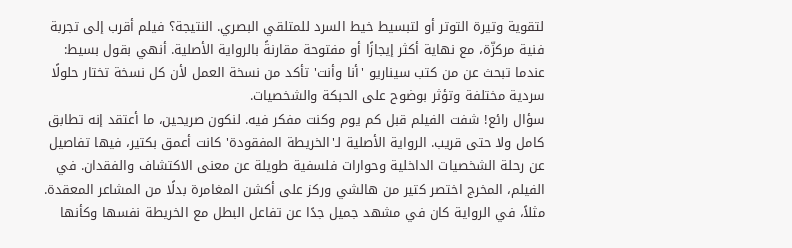لتقوية وتيرة التوتر أو لتبسيط خيط السرد للمتلقي البصري. النتيجة؟ فيلم أقرب إلى تجربة فنية مركزّة، مع نهاية أكثر إيجازًا أو مفتوحة مقارنةً بالرواية الأصلية. أنهي بقول بسيط: عندما تبحث عن من كتب سيناريو 'أنا وأنت' تأكد من نسخة العمل لأن كل نسخة تختار حلولًا سردية مختلفة وتؤثر بوضوح على الحبكة والشخصيات.
سؤال رائع! شفت الفيلم قبل كم يوم وكنت مفكر فيه. لنكون صريحين، ما أعتقد إنه تطابق كامل ولا حتى قريب. الرواية الأصلية لـ'الخريطة المفقودة' كانت أعمق بكتير، فيها تفاصيل عن رحلة الشخصيات الداخلية وحوارات فلسفية طويلة عن معنى الاكتشاف والفقدان. في الفيلم، المخرج اختصر كتير من هالشي وركز على أكشن المغامرة بدلًا من المشاعر المعقدة. مثلاً، في الرواية كان في مشهد جميل جدًا عن تفاعل البطل مع الخريطة نفسها وكأنها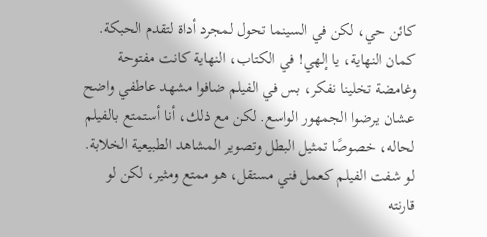كائن حي، لكن في السينما تحول لمجرد أداة لتقدم الحبكة. كمان النهاية، يا إلهي! في الكتاب، النهاية كانت مفتوحة وغامضة تخلينا نفكر، بس في الفيلم ضافوا مشهد عاطفي واضح عشان يرضوا الجمهور الواسع. لكن مع ذلك، أنا أستمتع بالفيلم لحاله، خصوصًا تمثيل البطل وتصوير المشاهد الطبيعية الخلابة. لو شفت الفيلم كعمل فني مستقل، هو ممتع ومثير، لكن لو قارنته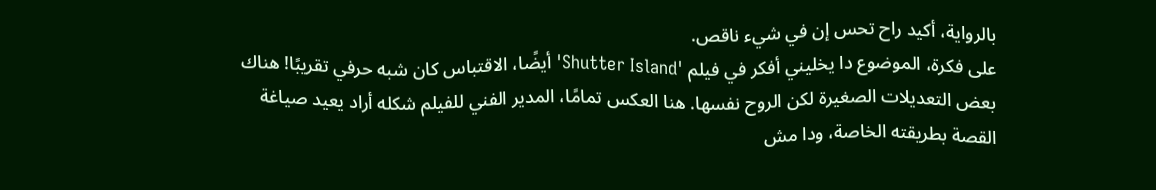بالرواية، أكيد راح تحس إن في شيء ناقص.
على فكرة، الموضوع دا يخليني أفكر في فيلم 'Shutter Island' أيضًا، الاقتباس كان شبه حرفي تقريبًا! هناك بعض التعديلات الصغيرة لكن الروح نفسها. هنا العكس تمامًا، المدير الفني للفيلم شكله أراد يعيد صياغة القصة بطريقته الخاصة، ودا مش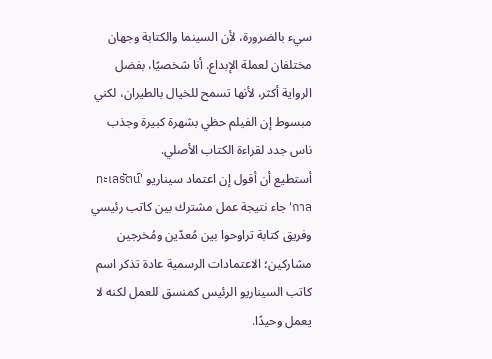سيء بالضرورة، لأن السينما والكتابة وجهان مختلفان لعملة الإبداع. أنا شخصيًا، بفضل الرواية أكثر، لأنها تسمح للخيال بالطيران، لكني مبسوط إن الفيلم حظي بشهرة كبيرة وجذب ناس جدد لقراءة الكتاب الأصلي.
أستطيع أن أقول إن اعتماد سيناريو 'ทะเลรัตน์กาล' جاء نتيجة عمل مشترك بين كاتب رئيسي وفريق كتابة تراوحوا بين مُعدّين ومُخرجين مشاركين؛ الاعتمادات الرسمية عادة تذكر اسم كاتب السيناريو الرئيس كمنسق للعمل لكنه لا يعمل وحيدًا.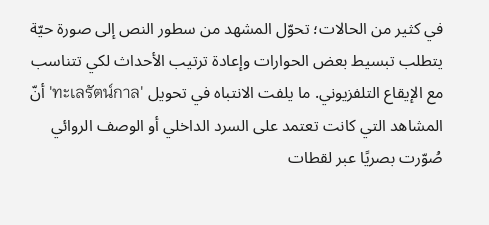في كثير من الحالات؛ تحوّل المشهد من سطور النص إلى صورة حيّة يتطلب تبسيط بعض الحوارات وإعادة ترتيب الأحداث لكي تتناسب مع الإيقاع التلفزيوني. ما يلفت الانتباه في تحويل 'ทะเลรัตน์กาล' أنّ المشاهد التي كانت تعتمد على السرد الداخلي أو الوصف الروائي صُوّرت بصريًا عبر لقطات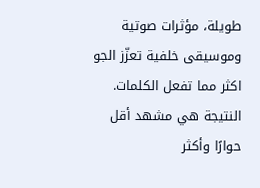طويلة، مؤثرات صوتية وموسيقى خلفية تعزّز الجو اكثر مما تفعل الكلمات.
النتيجة هي مشهد أقل حوارًا وأكثر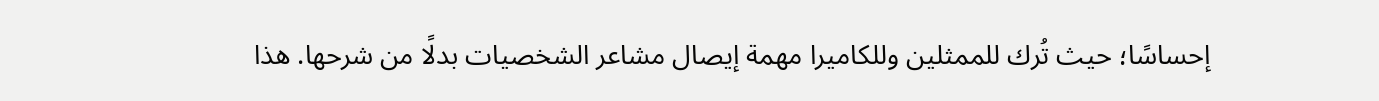إحساسًا؛ حيث تُرك للممثلين وللكاميرا مهمة إيصال مشاعر الشخصيات بدلًا من شرحها. هذا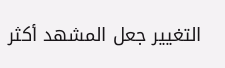التغيير جعل المشهد أكثر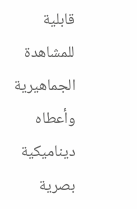قابلية للمشاهدة الجماهيرية وأعطاه ديناميكية بصرية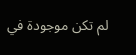لم تكن موجودة في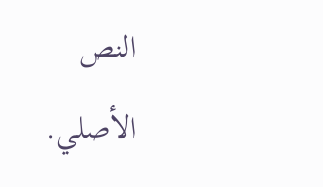النص الأصلي.